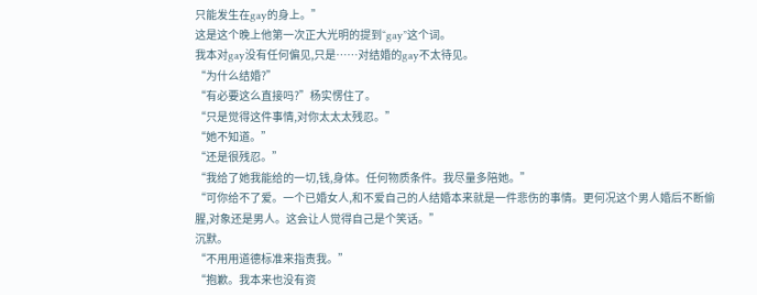只能发生在gay的身上。”
这是这个晚上他第一次正大光明的提到“gay”这个词。
我本对gay没有任何偏见,只是……对结婚的gay不太待见。
“为什么结婚?”
“有必要这么直接吗?”杨实愣住了。
“只是觉得这件事情,对你太太太残忍。”
“她不知道。”
“还是很残忍。”
“我给了她我能给的一切,钱,身体。任何物质条件。我尽量多陪她。”
“可你给不了爱。一个已婚女人,和不爱自己的人结婚本来就是一件悲伤的事情。更何况这个男人婚后不断偷腥,对象还是男人。这会让人觉得自己是个笑话。”
沉默。
“不用用道德标准来指责我。”
“抱歉。我本来也没有资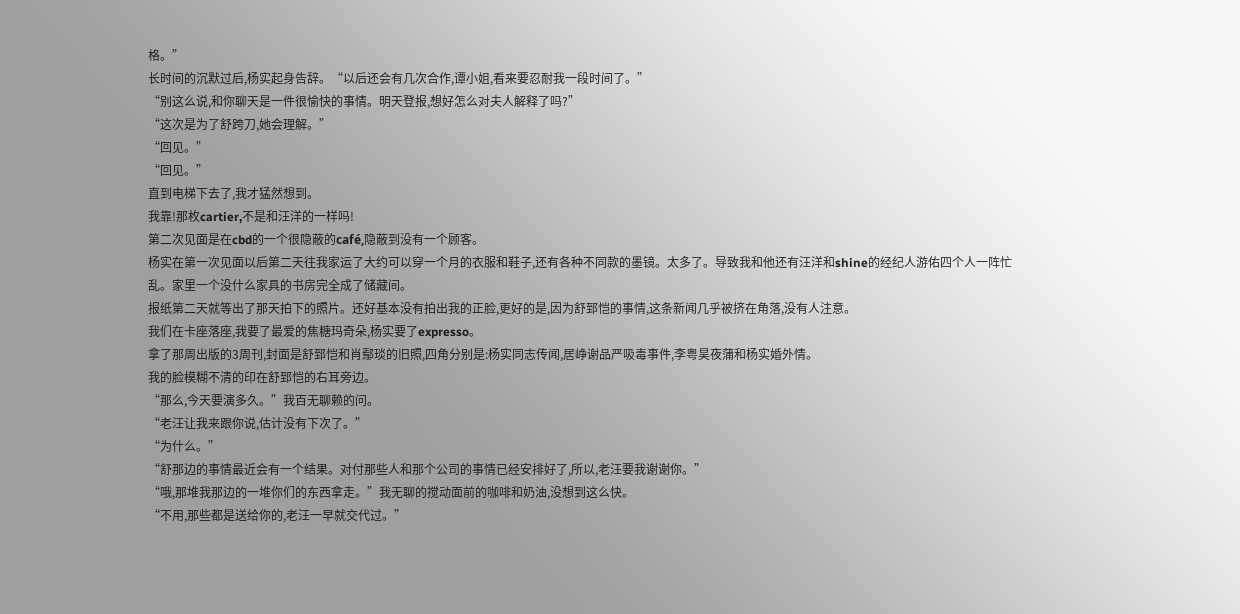格。”
长时间的沉默过后,杨实起身告辞。“以后还会有几次合作,谭小姐,看来要忍耐我一段时间了。”
“别这么说,和你聊天是一件很愉快的事情。明天登报,想好怎么对夫人解释了吗?”
“这次是为了舒跨刀,她会理解。”
“回见。”
“回见。”
直到电梯下去了,我才猛然想到。
我靠!那枚cartier,不是和汪洋的一样吗!
第二次见面是在cbd的一个很隐蔽的café,隐蔽到没有一个顾客。
杨实在第一次见面以后第二天往我家运了大约可以穿一个月的衣服和鞋子,还有各种不同款的墨镜。太多了。导致我和他还有汪洋和shine的经纪人游佑四个人一阵忙乱。家里一个没什么家具的书房完全成了储藏间。
报纸第二天就等出了那天拍下的照片。还好基本没有拍出我的正脸,更好的是,因为舒郅恺的事情,这条新闻几乎被挤在角落,没有人注意。
我们在卡座落座,我要了最爱的焦糖玛奇朵,杨实要了expresso。
拿了那周出版的3周刊,封面是舒郅恺和肖鄢琰的旧照,四角分别是:杨实同志传闻,居峥谢品严吸毒事件,李粤昊夜蒲和杨实婚外情。
我的脸模糊不清的印在舒郅恺的右耳旁边。
“那么,今天要演多久。”我百无聊赖的问。
“老汪让我来跟你说,估计没有下次了。”
“为什么。”
“舒那边的事情最近会有一个结果。对付那些人和那个公司的事情已经安排好了,所以,老汪要我谢谢你。”
“哦,那堆我那边的一堆你们的东西拿走。”我无聊的搅动面前的咖啡和奶油,没想到这么快。
“不用,那些都是送给你的,老汪一早就交代过。”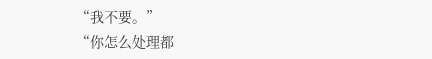“我不要。”
“你怎么处理都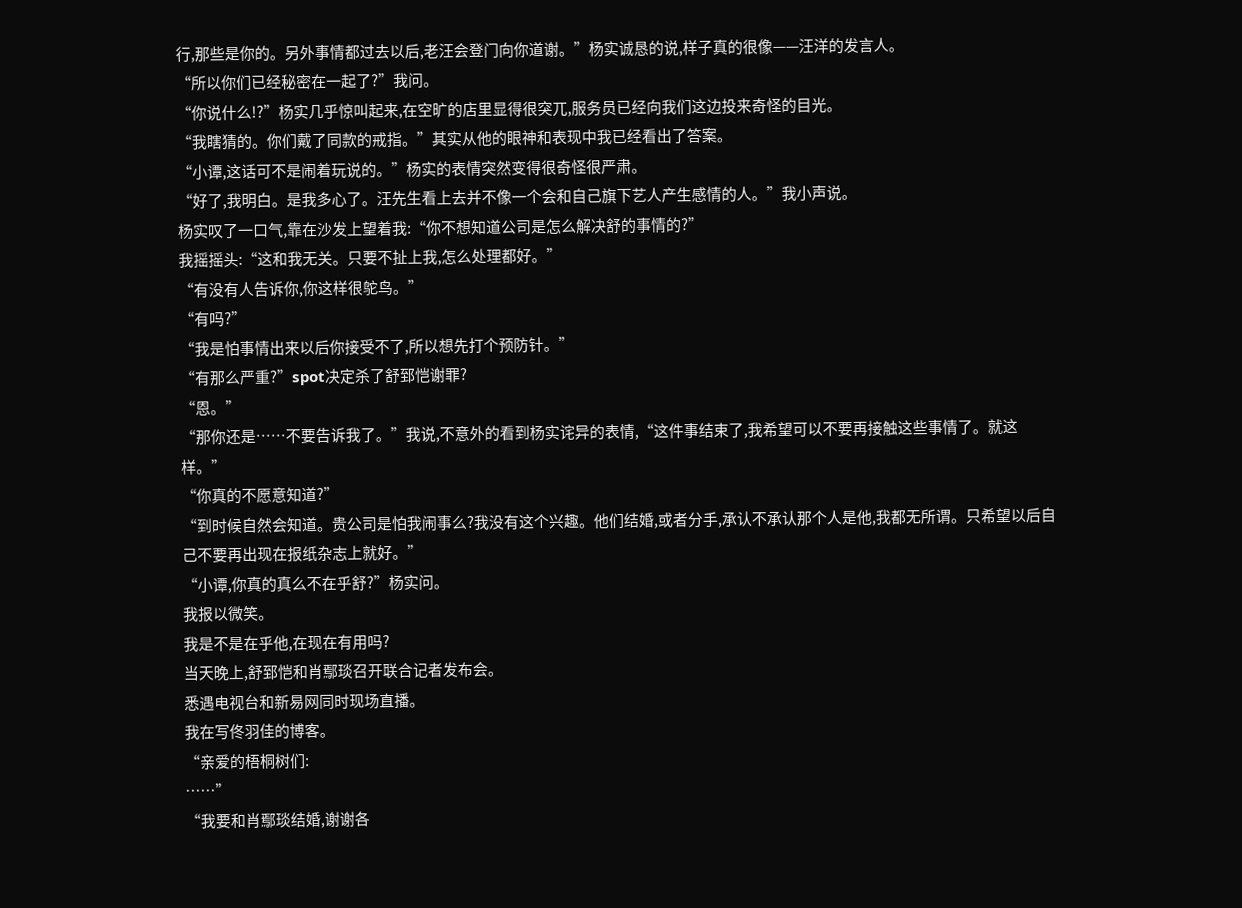行,那些是你的。另外事情都过去以后,老汪会登门向你道谢。”杨实诚恳的说,样子真的很像——汪洋的发言人。
“所以你们已经秘密在一起了?”我问。
“你说什么!?”杨实几乎惊叫起来,在空旷的店里显得很突兀,服务员已经向我们这边投来奇怪的目光。
“我瞎猜的。你们戴了同款的戒指。”其实从他的眼神和表现中我已经看出了答案。
“小谭,这话可不是闹着玩说的。”杨实的表情突然变得很奇怪很严肃。
“好了,我明白。是我多心了。汪先生看上去并不像一个会和自己旗下艺人产生感情的人。”我小声说。
杨实叹了一口气,靠在沙发上望着我:“你不想知道公司是怎么解决舒的事情的?”
我摇摇头:“这和我无关。只要不扯上我,怎么处理都好。”
“有没有人告诉你,你这样很鸵鸟。”
“有吗?”
“我是怕事情出来以后你接受不了,所以想先打个预防针。”
“有那么严重?”spot决定杀了舒郅恺谢罪?
“恩。”
“那你还是……不要告诉我了。”我说,不意外的看到杨实诧异的表情,“这件事结束了,我希望可以不要再接触这些事情了。就这样。”
“你真的不愿意知道?”
“到时候自然会知道。贵公司是怕我闹事么?我没有这个兴趣。他们结婚,或者分手,承认不承认那个人是他,我都无所谓。只希望以后自己不要再出现在报纸杂志上就好。”
“小谭,你真的真么不在乎舒?”杨实问。
我报以微笑。
我是不是在乎他,在现在有用吗?
当天晚上,舒郅恺和肖鄢琰召开联合记者发布会。
悉遇电视台和新易网同时现场直播。
我在写佟羽佳的博客。
“亲爱的梧桐树们:
……”
“我要和肖鄢琰结婚,谢谢各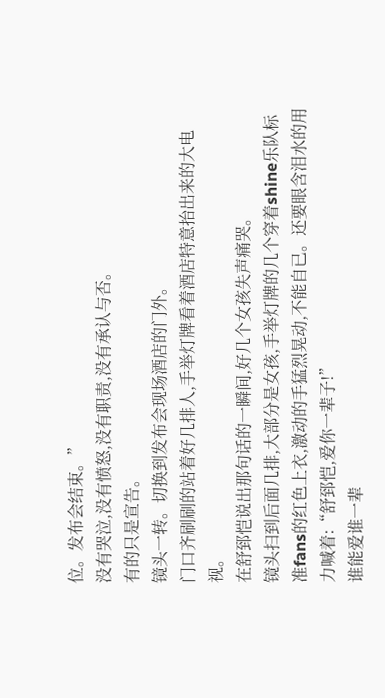位。发布会结束。”
没有哭泣,没有愤怒,没有职责,没有承认与否。
有的只是宣告。
镜头一转。切换到发布会现场酒店的门外。
门口齐刷刷的站着好几排人,手举灯牌看着酒店特意抬出来的大电视。
在舒郅恺说出那句话的一瞬间,好几个女孩失声痛哭。
镜头扫到后面几排,大部分是女孩,手举灯牌的几个穿着shine乐队标准fans的红色上衣,激动的手猛烈晃动,不能自已。还要眼含泪水的用力喊着:“舒郅恺,爱你一辈子!”
谁能爱谁一辈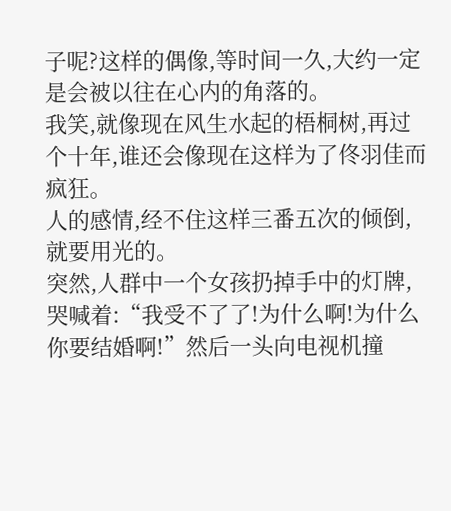子呢?这样的偶像,等时间一久,大约一定是会被以往在心内的角落的。
我笑,就像现在风生水起的梧桐树,再过个十年,谁还会像现在这样为了佟羽佳而疯狂。
人的感情,经不住这样三番五次的倾倒,就要用光的。
突然,人群中一个女孩扔掉手中的灯牌,哭喊着:“我受不了了!为什么啊!为什么你要结婚啊!”然后一头向电视机撞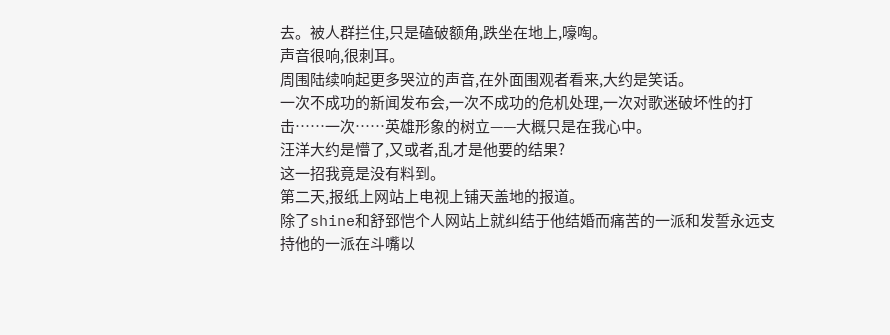去。被人群拦住,只是磕破额角,跌坐在地上,嚎啕。
声音很响,很刺耳。
周围陆续响起更多哭泣的声音,在外面围观者看来,大约是笑话。
一次不成功的新闻发布会,一次不成功的危机处理,一次对歌迷破坏性的打击……一次……英雄形象的树立——大概只是在我心中。
汪洋大约是懵了,又或者,乱才是他要的结果?
这一招我竟是没有料到。
第二天,报纸上网站上电视上铺天盖地的报道。
除了shine和舒郅恺个人网站上就纠结于他结婚而痛苦的一派和发誓永远支持他的一派在斗嘴以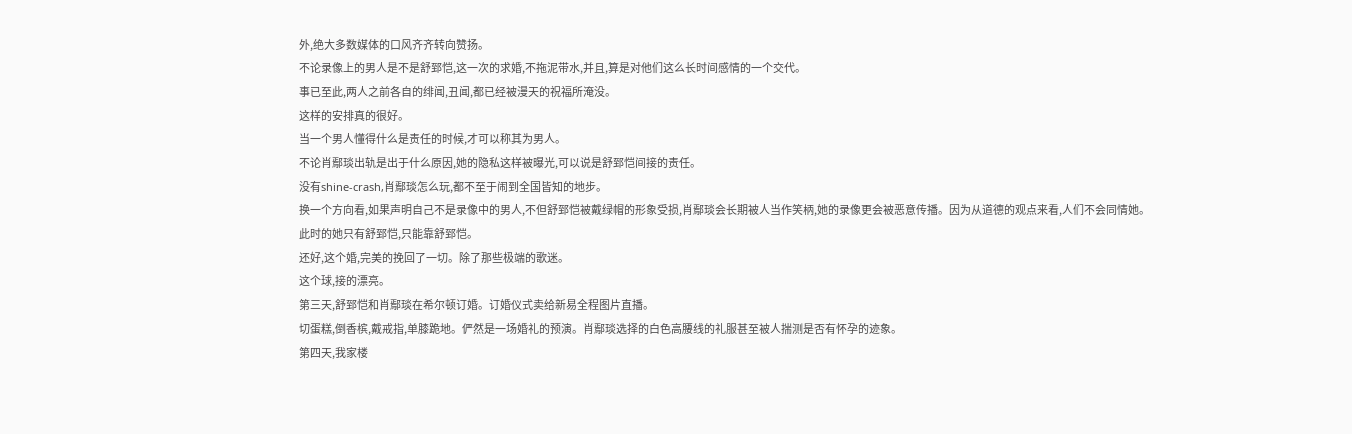外,绝大多数媒体的口风齐齐转向赞扬。
不论录像上的男人是不是舒郅恺,这一次的求婚,不拖泥带水,并且,算是对他们这么长时间感情的一个交代。
事已至此,两人之前各自的绯闻,丑闻,都已经被漫天的祝福所淹没。
这样的安排真的很好。
当一个男人懂得什么是责任的时候,才可以称其为男人。
不论肖鄢琰出轨是出于什么原因,她的隐私这样被曝光,可以说是舒郅恺间接的责任。
没有shine-crash,肖鄢琰怎么玩,都不至于闹到全国皆知的地步。
换一个方向看,如果声明自己不是录像中的男人,不但舒郅恺被戴绿帽的形象受损,肖鄢琰会长期被人当作笑柄,她的录像更会被恶意传播。因为从道德的观点来看,人们不会同情她。
此时的她只有舒郅恺,只能靠舒郅恺。
还好,这个婚,完美的挽回了一切。除了那些极端的歌迷。
这个球,接的漂亮。
第三天,舒郅恺和肖鄢琰在希尔顿订婚。订婚仪式卖给新易全程图片直播。
切蛋糕,倒香槟,戴戒指,单膝跪地。俨然是一场婚礼的预演。肖鄢琰选择的白色高腰线的礼服甚至被人揣测是否有怀孕的迹象。
第四天,我家楼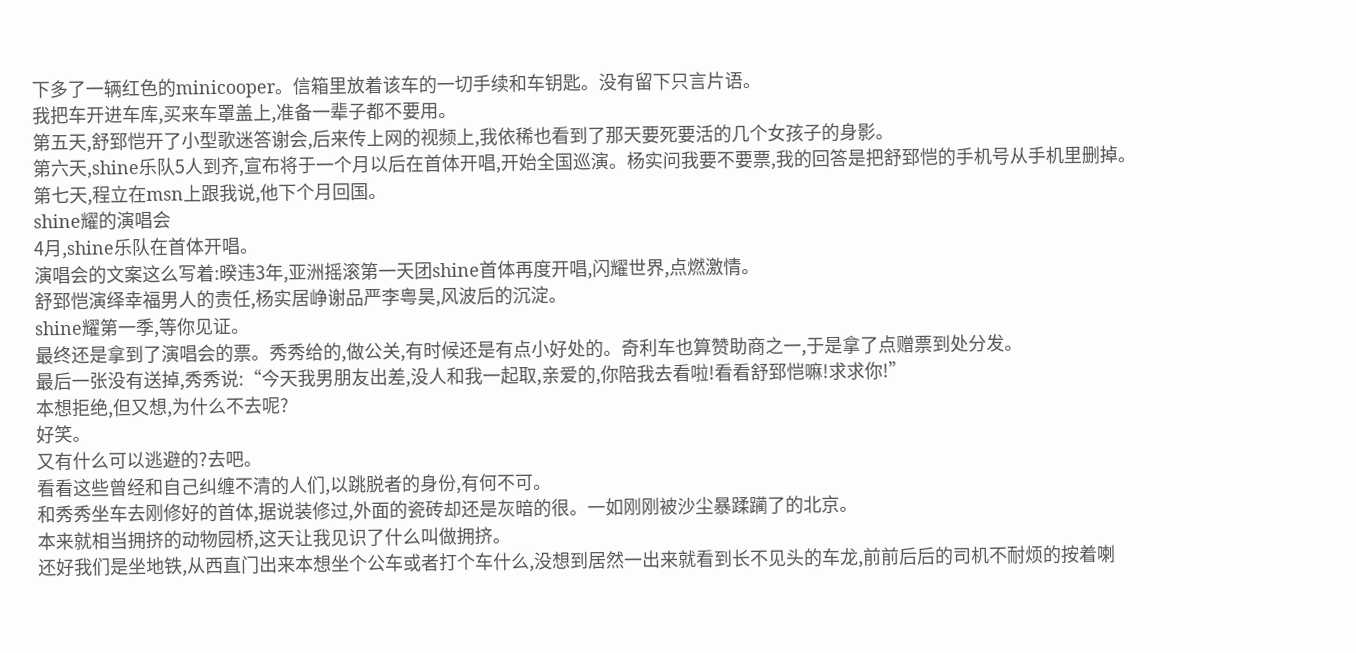下多了一辆红色的minicooper。信箱里放着该车的一切手续和车钥匙。没有留下只言片语。
我把车开进车库,买来车罩盖上,准备一辈子都不要用。
第五天,舒郅恺开了小型歌迷答谢会,后来传上网的视频上,我依稀也看到了那天要死要活的几个女孩子的身影。
第六天,shine乐队5人到齐,宣布将于一个月以后在首体开唱,开始全国巡演。杨实问我要不要票,我的回答是把舒郅恺的手机号从手机里删掉。
第七天,程立在msn上跟我说,他下个月回国。
shine耀的演唱会
4月,shine乐队在首体开唱。
演唱会的文案这么写着:暌违3年,亚洲摇滚第一天团shine首体再度开唱,闪耀世界,点燃激情。
舒郅恺演绎幸福男人的责任,杨实居峥谢品严李粤昊,风波后的沉淀。
shine耀第一季,等你见证。
最终还是拿到了演唱会的票。秀秀给的,做公关,有时候还是有点小好处的。奇利车也算赞助商之一,于是拿了点赠票到处分发。
最后一张没有送掉,秀秀说:“今天我男朋友出差,没人和我一起取,亲爱的,你陪我去看啦!看看舒郅恺嘛!求求你!”
本想拒绝,但又想,为什么不去呢?
好笑。
又有什么可以逃避的?去吧。
看看这些曾经和自己纠缠不清的人们,以跳脱者的身份,有何不可。
和秀秀坐车去刚修好的首体,据说装修过,外面的瓷砖却还是灰暗的很。一如刚刚被沙尘暴蹂躏了的北京。
本来就相当拥挤的动物园桥,这天让我见识了什么叫做拥挤。
还好我们是坐地铁,从西直门出来本想坐个公车或者打个车什么,没想到居然一出来就看到长不见头的车龙,前前后后的司机不耐烦的按着喇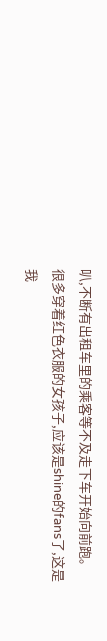叭,不断有出租车里的乘客等不及走下车开始向前跑。
很多穿着红色衣服的女孩子,应该是shine的fans了,这是我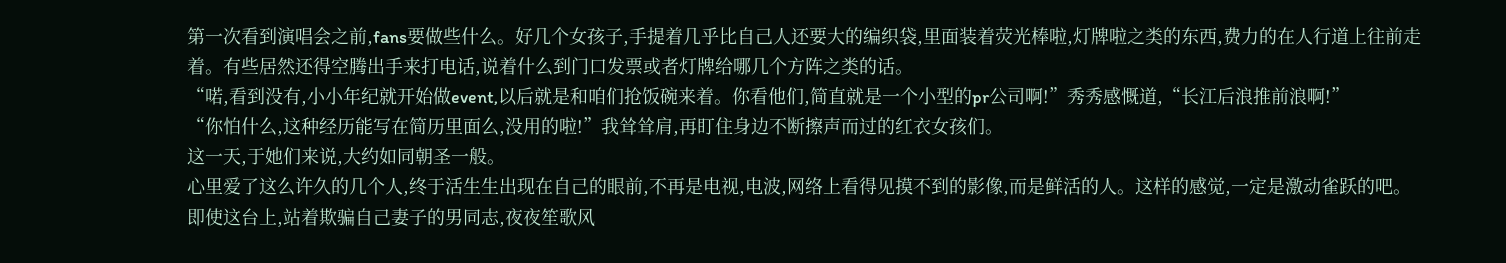第一次看到演唱会之前,fans要做些什么。好几个女孩子,手提着几乎比自己人还要大的编织袋,里面装着荧光棒啦,灯牌啦之类的东西,费力的在人行道上往前走着。有些居然还得空腾出手来打电话,说着什么到门口发票或者灯牌给哪几个方阵之类的话。
“喏,看到没有,小小年纪就开始做event,以后就是和咱们抢饭碗来着。你看他们,简直就是一个小型的pr公司啊!”秀秀感慨道,“长江后浪推前浪啊!”
“你怕什么,这种经历能写在简历里面么,没用的啦!”我耸耸肩,再盯住身边不断擦声而过的红衣女孩们。
这一天,于她们来说,大约如同朝圣一般。
心里爱了这么许久的几个人,终于活生生出现在自己的眼前,不再是电视,电波,网络上看得见摸不到的影像,而是鲜活的人。这样的感觉,一定是激动雀跃的吧。
即使这台上,站着欺骗自己妻子的男同志,夜夜笙歌风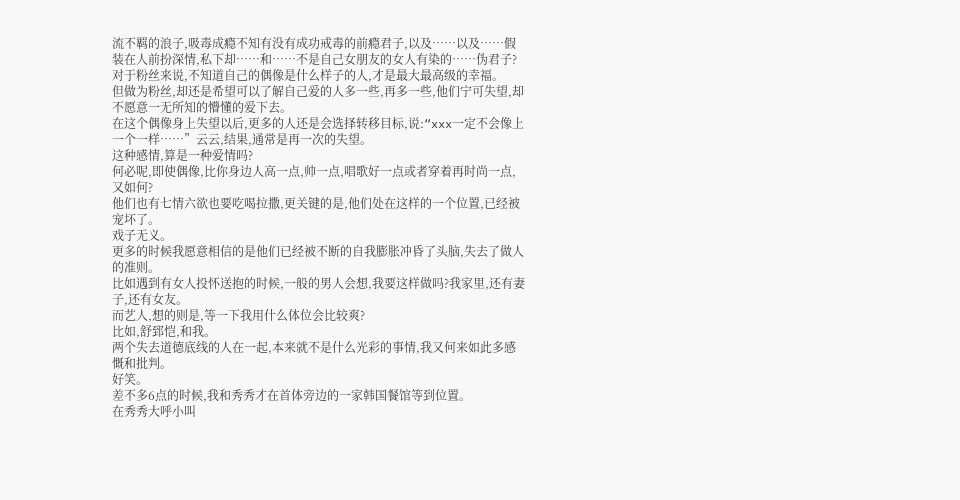流不羁的浪子,吸毒成瘾不知有没有成功戒毒的前瘾君子,以及……以及……假装在人前扮深情,私下却……和……不是自己女朋友的女人有染的……伪君子?
对于粉丝来说,不知道自己的偶像是什么样子的人,才是最大最高级的幸福。
但做为粉丝,却还是希望可以了解自己爱的人多一些,再多一些,他们宁可失望,却不愿意一无所知的懵懂的爱下去。
在这个偶像身上失望以后,更多的人还是会选择转移目标,说:“xxx一定不会像上一个一样……”云云,结果,通常是再一次的失望。
这种感情,算是一种爱情吗?
何必呢,即使偶像,比你身边人高一点,帅一点,唱歌好一点或者穿着再时尚一点,又如何?
他们也有七情六欲也要吃喝拉撒,更关键的是,他们处在这样的一个位置,已经被宠坏了。
戏子无义。
更多的时候我愿意相信的是他们已经被不断的自我膨胀冲昏了头脑,失去了做人的准则。
比如遇到有女人投怀送抱的时候,一般的男人会想,我要这样做吗?我家里,还有妻子,还有女友。
而艺人,想的则是,等一下我用什么体位会比较爽?
比如,舒郅恺,和我。
两个失去道德底线的人在一起,本来就不是什么光彩的事情,我又何来如此多感慨和批判。
好笑。
差不多6点的时候,我和秀秀才在首体旁边的一家韩国餐馆等到位置。
在秀秀大呼小叫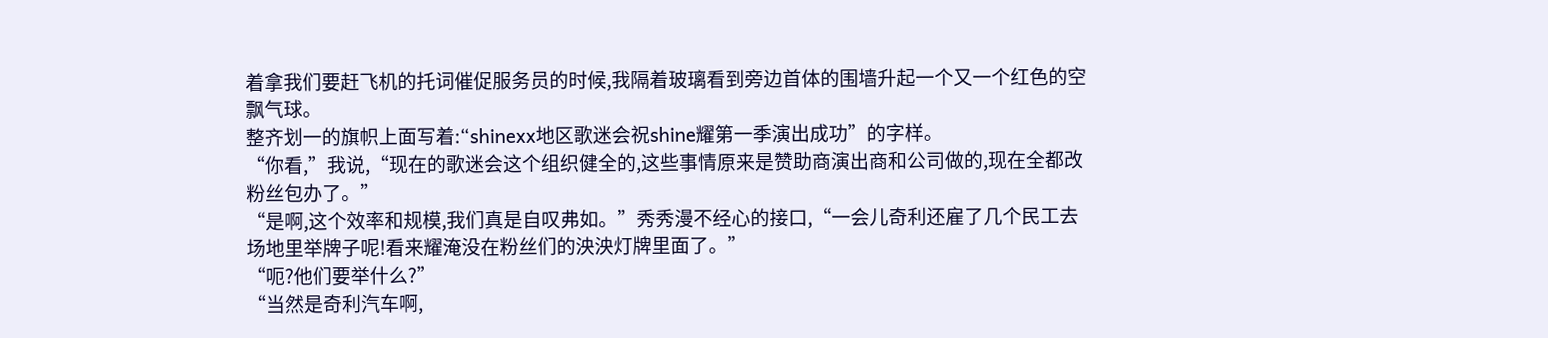着拿我们要赶飞机的托词催促服务员的时候,我隔着玻璃看到旁边首体的围墙升起一个又一个红色的空飘气球。
整齐划一的旗帜上面写着:“shinexx地区歌迷会祝shine耀第一季演出成功”的字样。
“你看,”我说,“现在的歌迷会这个组织健全的,这些事情原来是赞助商演出商和公司做的,现在全都改粉丝包办了。”
“是啊,这个效率和规模,我们真是自叹弗如。”秀秀漫不经心的接口,“一会儿奇利还雇了几个民工去场地里举牌子呢!看来耀淹没在粉丝们的泱泱灯牌里面了。”
“呃?他们要举什么?”
“当然是奇利汽车啊,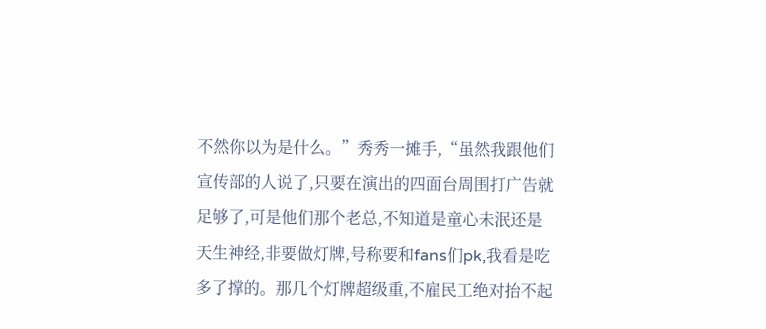不然你以为是什么。”秀秀一摊手,“虽然我跟他们宣传部的人说了,只要在演出的四面台周围打广告就足够了,可是他们那个老总,不知道是童心未泯还是天生神经,非要做灯牌,号称要和fans们pk,我看是吃多了撑的。那几个灯牌超级重,不雇民工绝对抬不起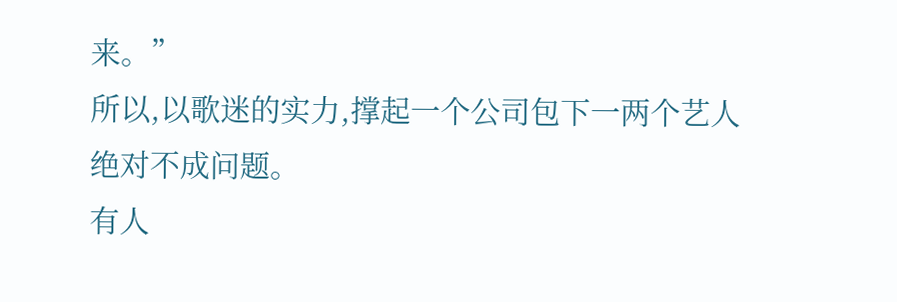来。”
所以,以歌迷的实力,撑起一个公司包下一两个艺人绝对不成问题。
有人